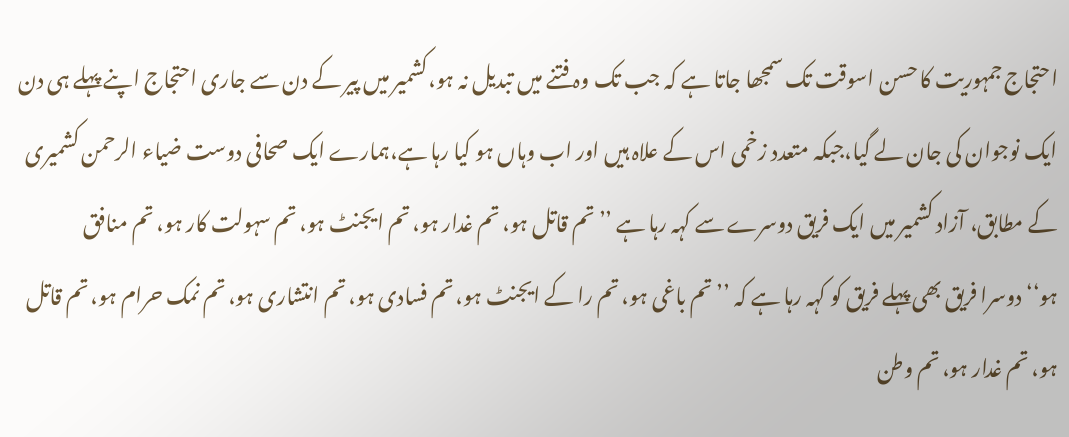احتجاج جمہوریت کا حسن اسوقت تک سمجھا جاتا ہے کہ جب تک وہ فتنے میں تبدیل نہ ہو،کشمیر میں پیر کے دن سے جاری احتجاج اپنے پہلے ہی دن ایک نوجوان کی جان لے گیا،جبکہ متعدد زخمی اس کے علاہ ہیں اور اب وہاں ہو کیا رہا ہے،ہمارے ایک صحافی دوست ضیاء الرحمن کشمیری کے مطابق، آزاد کشمیر میں ایک فریق دوسرے سے کہہ رہا ہے ’’تم قاتل ہو، تم غدار ہو، تم ایجنٹ ہو، تم سہولت کار ہو، تم منافق ہو‘‘دوسرا فریق بھی پہلے فریق کو کہہ رہا ہے کہ ’’تم باغی ہو، تم را کے ایجنٹ ہو، تم فسادی ہو، تم انتشاری ہو، تم نمک حرام ہو، تم قاتل ہو، تم غدار ہو، تم وطن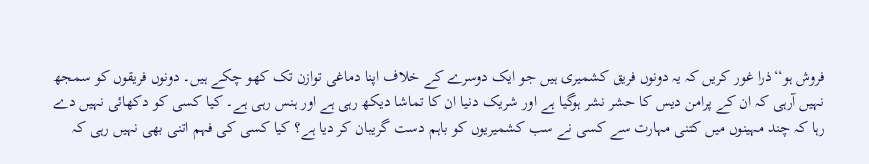فروش ہو‘‘ذرا غور کریں کہ یہ دونوں فریق کشمیری ہیں جو ایک دوسرے کے خلاف اپنا دماغی توازن تک کھو چکے ہیں۔ دونوں فریقوں کو سمجھ نہیں آرہی کہ ان کے پرامن دیس کا حشر نشر ہوگیا ہے اور شریک دنیا ان کا تماشا دیکھ رہی ہے اور ہنس رہی ہے۔ کیا کسی کو دکھائی نہیں دے رہا کہ چند مہینوں میں کتنی مہارت سے کسی نے سب کشمیریوں کو باہم دست گریبان کر دیا ہے؟ کیا کسی کی فہم اتنی بھی نہیں رہی کہ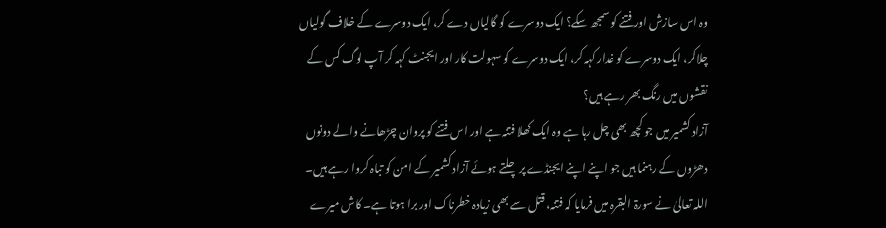وہ اس سازش اور فتنے کو سمجھ سکے؟ ایک دوسرے کو گالیاں دے کر، ایک دوسرے کے خلاف گولیاں چلاکر، ایک دوسرے کو غدار کہہ کر، ایک دوسرے کو سہولت کار اور ایجنٹ کہہ کر آپ لوگ کس کے نقشوں میں رنگ بھر رہے ہیں؟
آزاد کشمیر میں جو کچھ بھی چل رہا ہے وہ ایک کھلا فتنہ ہے اور اس فتنے کو پروان چڑھانے والے دونوں دھڑوں کے رہنما ہیں جو اپنے اپنے ایجنڈے پر چلتے ہوئے آزاد کشمیر کے امن کو تباہ کروا رہے ہیں۔ اللہ تعالیٰ نے سورۃ البقرہ میں فرمایا کہ فتنہ، قتل سے بھی زیادہ خطرناک اور برا ہوتا ہے۔ کاش میرے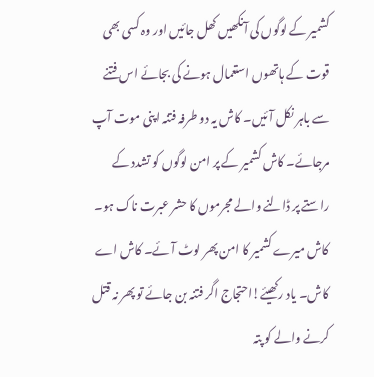کشمیر کے لوگوں کی آنکھیں کھل جائیں اور وہ کسی بھی قوت کے ہاتھوں استعمال ہونے کی بجائے اس فتنے سے باہر نکل آئیں۔ کاش یہ دو طرفہ فتنہ اپنی موت آپ مرجائے۔ کاش کشمیر کے پر امن لوگوں کو تشدد کے راستے پر ڈالنے والے مجرموں کا حشر عبرت ناک ہو۔ کاش میرے کشمیر کا امن پھر لوٹ آئے۔ کاش اے کاش۔ یاد رکھیئے!احتجاج اگر فتنہ بن جائے تو پھر نہ قتل کرنے والے کو پتہ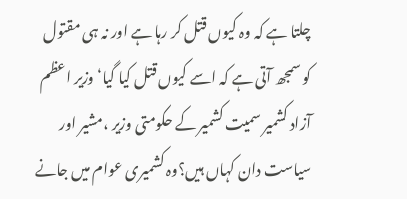چلتا ہے کہ وہ کیوں قتل کر رہا ہے اور نہ ہی مقتول کو سمجھ آتی ہے کہ اسے کیوں قتل کیا گیا‘وزیر اعظم آزاد کشمیر سمیت کشمیر کے حکومتی وزیر ،مشیر اور سیاست دان کہاں ہیں؟وہ کشمیری عوام میں جانے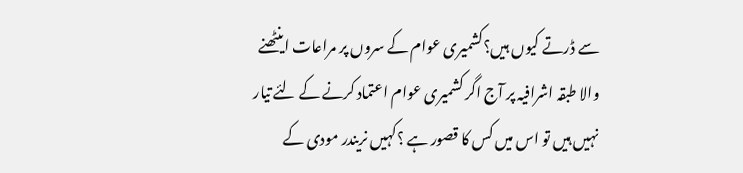سے ڈرتے کیوں ہیں؟کشمیری عوام کے سروں پر مراعات اینٹھنے والا طبقہ اشرافیہ پر آج اگر کشمیری عوام اعتماد کرنے کے لئے تیار نہیں ہیں تو اس میں کس کا قصور ہے ؟کہیں نریندر مودی کے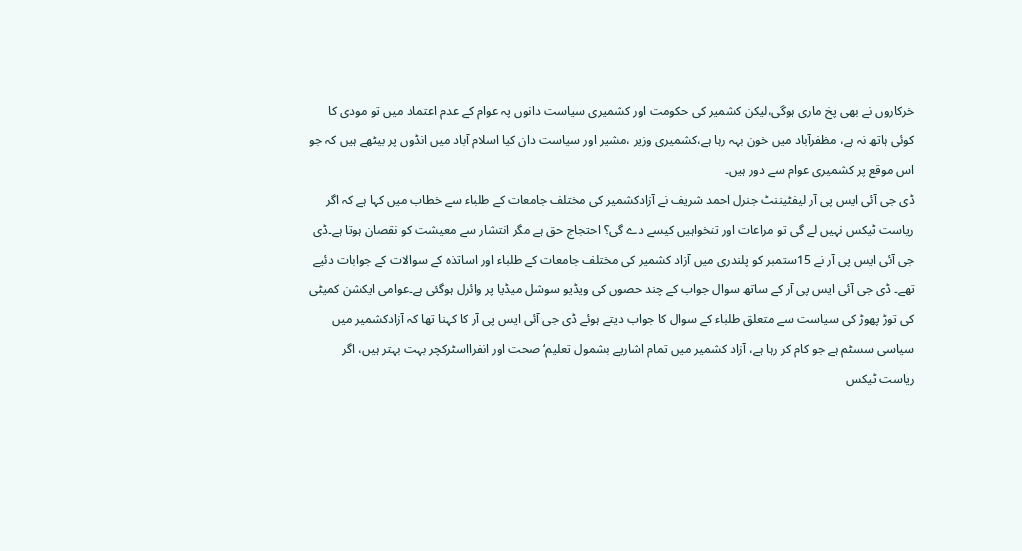خرکاروں نے بھی پخ ماری ہوگی،لیکن کشمیر کی حکومت اور کشمیری سیاست دانوں پہ عوام کے عدم اعتماد میں تو مودی کا کوئی ہاتھ نہ ہے، مظفرآباد میں خون بہہ رہا ہے،کشمیری وزیر ،مشیر اور سیاست دان کیا اسلام آباد میں انڈوں پر بیٹھے ہیں کہ جو اس موقع پر کشمیری عوام سے دور ہیں۔
ڈی جی آئی ایس پی آر لیفٹیننٹ جنرل احمد شریف نے آزادکشمیر کی مختلف جامعات کے طلباء سے خطاب میں کہا ہے کہ اگر ریاست ٹیکس نہیں لے گی تو مراعات اور تنخواہیں کیسے دے گی؟ احتجاج حق ہے مگر انتشار سے معیشت کو نقصان ہوتا ہے۔ڈی جی آئی ایس پی آر نے 15ستمبر کو پلندری میں آزاد کشمیر کی مختلف جامعات کے طلباء اور اساتذہ کے سوالات کے جوابات دئیے تھے۔ ڈی جی آئی ایس پی آر کے ساتھ سوال جواب کے چند حصوں کی ویڈیو سوشل میڈیا پر وائرل ہوگئی ہے۔عوامی ایکشن کمیٹی کی توڑ پھوڑ کی سیاست سے متعلق طلباء کے سوال کا جواب دیتے ہوئے ڈی جی آئی ایس پی آر کا کہنا تھا کہ آزادکشمیر میں سیاسی سسٹم ہے جو کام کر رہا ہے، آزاد کشمیر میں تمام اشاریے بشمول تعلیم‘ صحت اور انفرااسٹرکچر بہت بہتر ہیں، اگر ریاست ٹیکس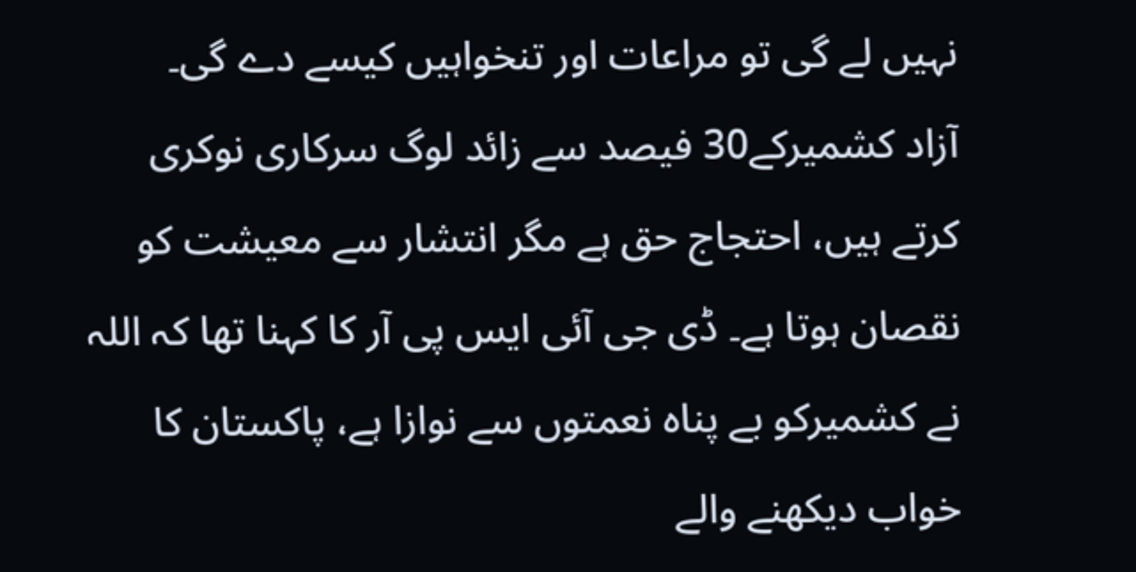نہیں لے گی تو مراعات اور تنخواہیں کیسے دے گی۔
آزاد کشمیرکے30 فیصد سے زائد لوگ سرکاری نوکری کرتے ہیں، احتجاج حق ہے مگر انتشار سے معیشت کو نقصان ہوتا ہے۔ ڈی جی آئی ایس پی آر کا کہنا تھا کہ اللہ نے کشمیرکو بے پناہ نعمتوں سے نوازا ہے، پاکستان کا خواب دیکھنے والے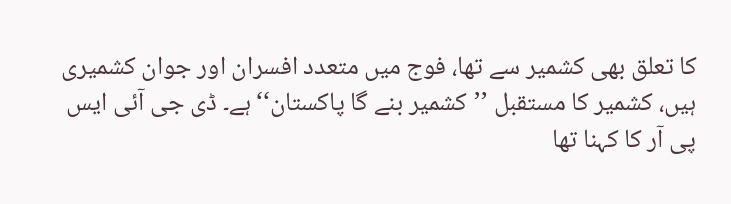کا تعلق بھی کشمیر سے تھا، فوج میں متعدد افسران اور جوان کشمیری ہیں، کشمیر کا مستقبل ’’کشمیر بنے گا پاکستان‘‘ہے۔ ڈی جی آئی ایس پی آر کا کہنا تھا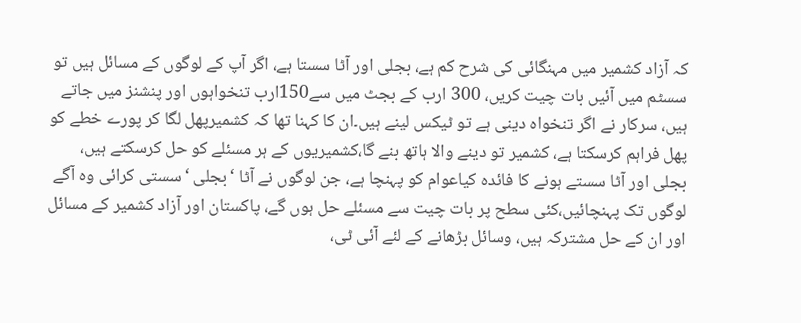کہ آزاد کشمیر میں مہنگائی کی شرح کم ہے، بجلی اور آٹا سستا ہے، اگر آپ کے لوگوں کے مسائل ہیں تو سسٹم میں آئیں بات چیت کریں، 300 ارب کے بجٹ میں سے150ارب تنخواہوں اور پنشنز میں جاتے ہیں، سرکار نے اگر تنخواہ دینی ہے تو ٹیکس لینے ہیں۔ان کا کہنا تھا کہ کشمیرپھل لگا کر پورے خطے کو پھل فراہم کرسکتا ہے، کشمیر تو دینے والا ہاتھ بنے گا،کشمیریوں کے ہر مسئلے کو حل کرسکتے ہیں، بجلی اور آٹا سستے ہونے کا فائدہ کیاعوام کو پہنچا ہے، جن لوگوں نے آٹا ‘بجلی ‘سستی کرائی وہ آگے لوگوں تک پہنچائیں،کئی سطح پر بات چیت سے مسئلے حل ہوں گے، پاکستان اور آزاد کشمیر کے مسائل اور ان کے حل مشترکہ ہیں، وسائل بڑھانے کے لئے آئی ٹی،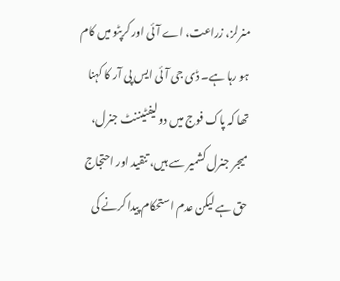منرلز، زراعت، اے آئی اور کرپٹو میں کام ہو رہا ہے۔ ڈی جی آئی ایس پی آر کا کہنا تھا کہ پاک فوج میں دو لیفٹیننٹ جنرل، میجر جنرل کشمیر سے ہیں، تنقید اور احتجاج حق ہے لیکن عدم استحکام پیدا کرنے کی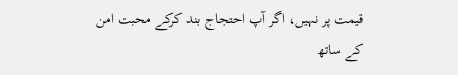قیمت پر نہیں، اگر آپ احتجاج بند کرکے محبت امن کے ساتھ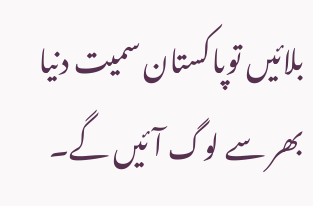بلائیں توپاکستان سمیت دنیا بھر سے لوگ آئیں گے۔